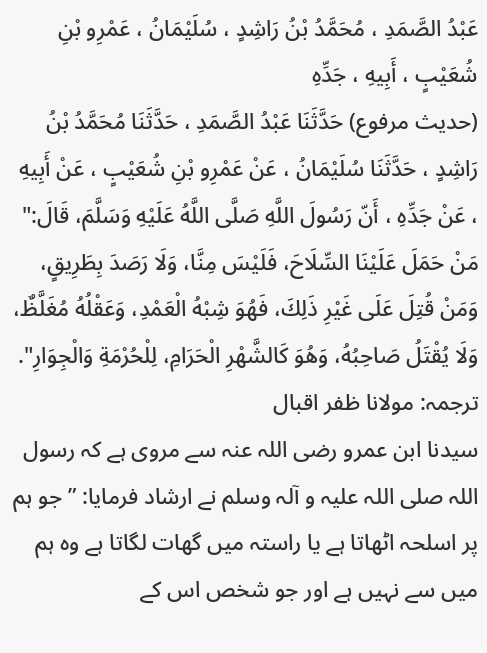عَبْدُ الصَّمَدِ ، مُحَمَّدُ بْنُ رَاشِدٍ ، سُلَيْمَانُ ، عَمْرِو بْنِ شُعَيْبٍ ، أَبِيهِ ، جَدِّهِ
(حديث مرفوع) حَدَّثَنَا عَبْدُ الصَّمَدِ ، حَدَّثَنَا مُحَمَّدُ بْنُ رَاشِدٍ ، حَدَّثَنَا سُلَيْمَانُ ، عَنْ عَمْرِو بْنِ شُعَيْبٍ ، عَنْ أَبِيهِ ، عَنْ جَدِّهِ ، أَنّ رَسُولَ اللَّهِ صَلَّى اللَّهُ عَلَيْهِ وَسَلَّمَ، قَالَ:" مَنْ حَمَلَ عَلَيْنَا السِّلَاحَ، فَلَيْسَ مِنَّا، وَلَا رَصَدَ بِطَرِيقٍ، وَمَنْ قُتِلَ عَلَى غَيْرِ ذَلِكَ، فَهُوَ شِبْهُ الْعَمْدِ، وَعَقْلُهُ مُغَلَّظٌ، وَلَا يُقْتَلُ صَاحِبُهُ، وَهُوَ كَالشَّهْرِ الْحَرَامِ، لِلْحُرْمَةِ وَالْجِوَارِ".
ترجمہ: مولانا ظفر اقبال
سیدنا ابن عمرو رضی اللہ عنہ سے مروی ہے کہ رسول اللہ صلی اللہ علیہ و آلہ وسلم نے ارشاد فرمایا: ”جو ہم پر اسلحہ اٹھاتا ہے یا راستہ میں گھات لگاتا ہے وہ ہم میں سے نہیں ہے اور جو شخص اس کے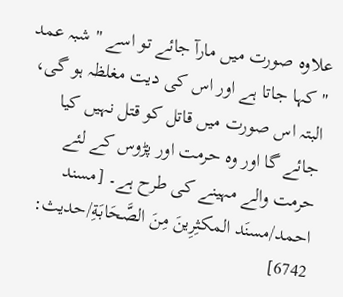علاوہ صورت میں مارآ جائے تو اسے " شبہ عمد " کہا جاتا ہے اور اس کی دیت مغلظہ ہو گی، البتہ اس صورت میں قاتل کو قتل نہیں کیا جائے گا اور وہ حرمت اور پڑوس کے لئے حرمت والے مہینے کی طرح ہے۔ [مسند احمد/مسنَد المكثِرِینَ مِنَ الصَّحَابَةِ/حدیث: 6742]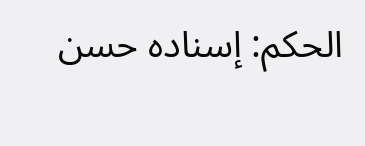الحكم: إسناده حسن